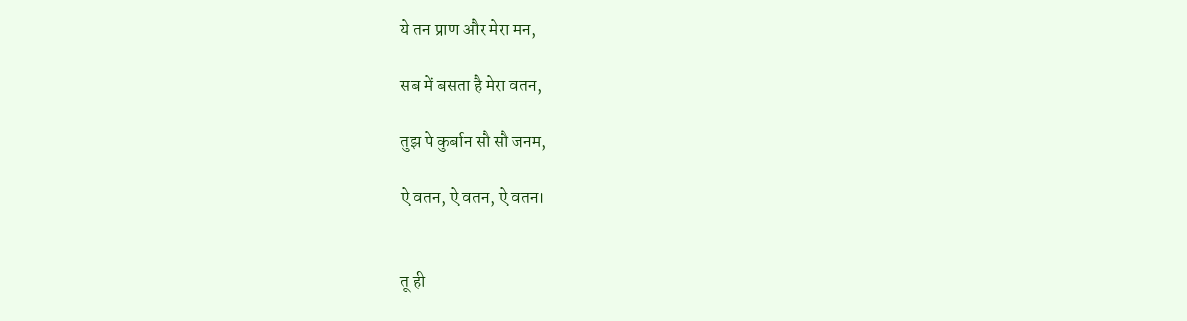ये तन प्राण और मेरा मन,

सब में बसता है मेरा वतन,

तुझ पे कुर्बान सौ सौ जनम,

ऐ वतन, ऐ वतन, ऐ वतन।


तू ही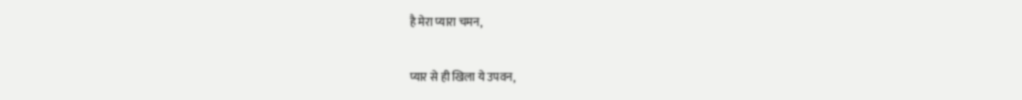है मेरा प्यारा चमन,

प्यार से ही खिला ये उपवन,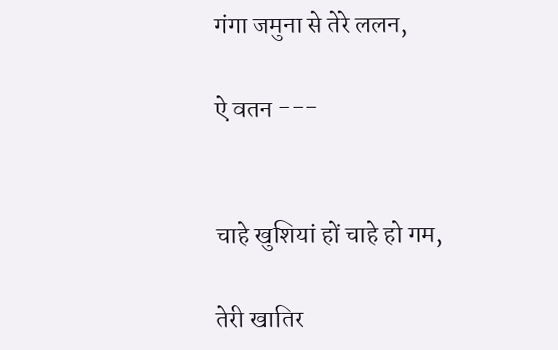गंगा जमुना से तेरे ललन,

ऐ वतन ---


चाहे खुशियां हों चाहे हो गम,

तेरी खातिर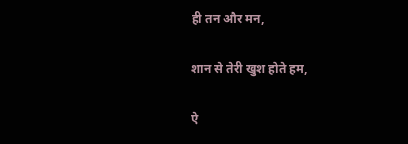ही तन और मन,

शान से तेरी खुश होते हम,

ऐ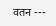वतन ---